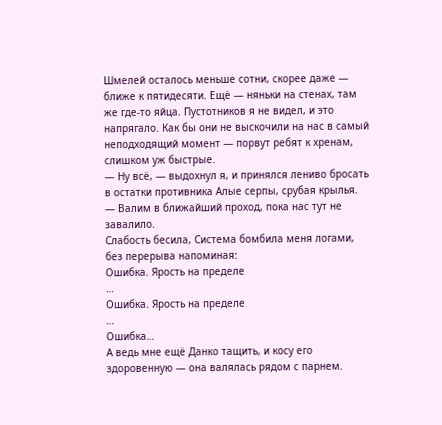Шмелей осталось меньше сотни, скорее даже — ближе к пятидесяти. Ещё — няньки на стенах, там же где-то яйца. Пустотников я не видел, и это напрягало. Как бы они не выскочили на нас в самый неподходящий момент — порвут ребят к хренам, слишком уж быстрые.
— Ну всё, — выдохнул я, и принялся лениво бросать в остатки противника Алые серпы, срубая крылья. — Валим в ближайший проход, пока нас тут не завалило.
Слабость бесила, Система бомбила меня логами, без перерыва напоминая:
Ошибка. Ярость на пределе
…
Ошибка. Ярость на пределе
…
Ошибка…
А ведь мне ещё Данко тащить, и косу его здоровенную — она валялась рядом с парнем.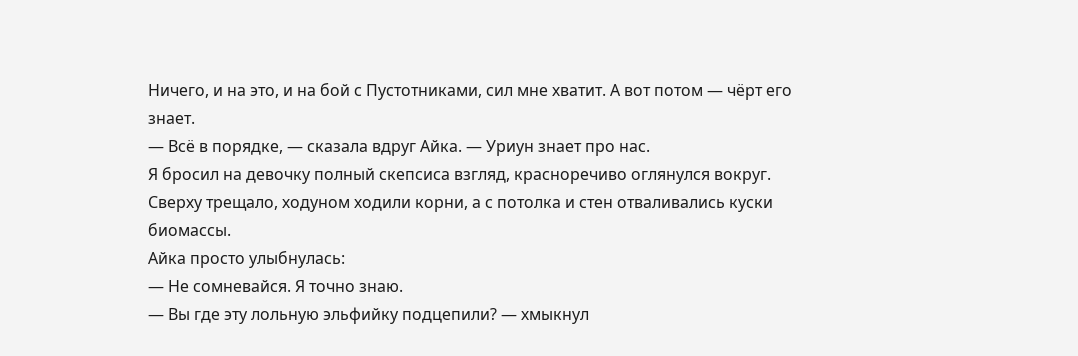Ничего, и на это, и на бой с Пустотниками, сил мне хватит. А вот потом — чёрт его знает.
— Всё в порядке, — сказала вдруг Айка. — Уриун знает про нас.
Я бросил на девочку полный скепсиса взгляд, красноречиво оглянулся вокруг. Сверху трещало, ходуном ходили корни, а с потолка и стен отваливались куски биомассы.
Айка просто улыбнулась:
— Не сомневайся. Я точно знаю.
— Вы где эту лольную эльфийку подцепили? — хмыкнул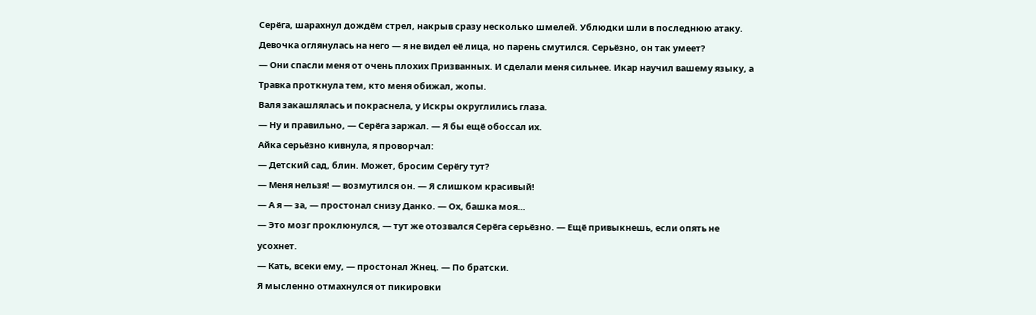Серёга, шарахнул дождём стрел, накрыв сразу несколько шмелей. Ублюдки шли в последнюю атаку.
Девочка оглянулась на него — я не видел её лица, но парень смутился. Серьёзно, он так умеет?
— Они спасли меня от очень плохих Призванных. И сделали меня сильнее. Икар научил вашему языку, а Травка проткнула тем, кто меня обижал, жопы.
Валя закашлялась и покраснела, у Искры округлились глаза.
— Ну и правильно, — Серёга заржал. — Я бы ещё обоссал их.
Айка серьёзно кивнула, я проворчал:
— Детский сад, блин. Может, бросим Серёгу тут?
— Меня нельзя! — возмутился он. — Я слишком красивый!
— А я — за, — простонал снизу Данко. — Ох, башка моя…
— Это мозг проклюнулся, — тут же отозвался Серёга серьёзно. — Ещё привыкнешь, если опять не усохнет.
— Кать, всеки ему, — простонал Жнец. — По братски.
Я мысленно отмахнулся от пикировки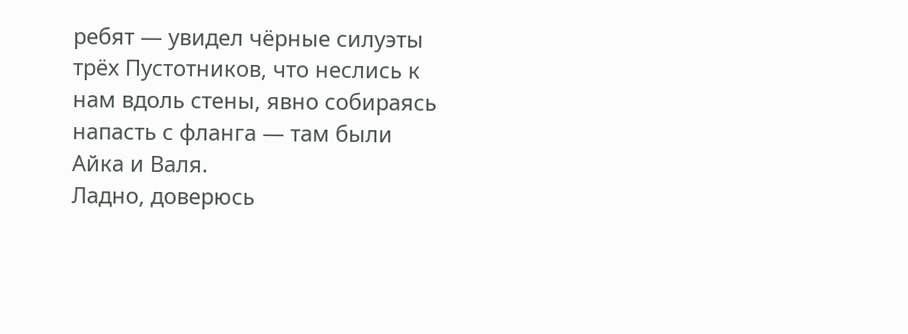ребят — увидел чёрные силуэты трёх Пустотников, что неслись к нам вдоль стены, явно собираясь напасть с фланга — там были Айка и Валя.
Ладно, доверюсь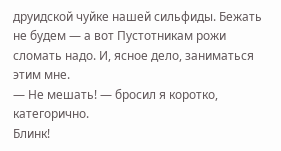друидской чуйке нашей сильфиды. Бежать не будем — а вот Пустотникам рожи сломать надо. И, ясное дело, заниматься этим мне.
— Не мешать! — бросил я коротко, категорично.
Блинк!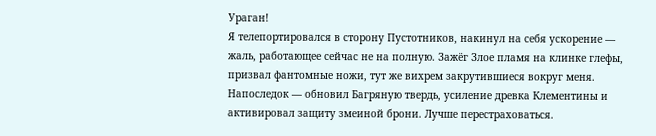Ураган!
Я телепортировался в сторону Пустотников, накинул на себя ускорение — жаль, работающее сейчас не на полную. Зажёг Злое пламя на клинке глефы, призвал фантомные ножи, тут же вихрем закрутившиеся вокруг меня. Напоследок — обновил Багряную твердь, усиление древка Клементины и активировал защиту змеиной брони. Лучше перестраховаться.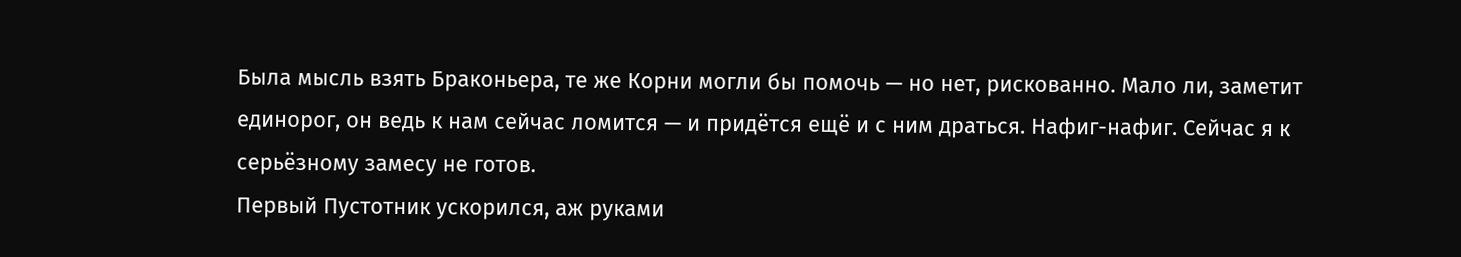Была мысль взять Браконьера, те же Корни могли бы помочь — но нет, рискованно. Мало ли, заметит единорог, он ведь к нам сейчас ломится — и придётся ещё и с ним драться. Нафиг-нафиг. Сейчас я к серьёзному замесу не готов.
Первый Пустотник ускорился, аж руками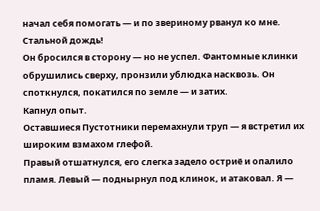начал себя помогать — и по звериному рванул ко мне.
Стальной дождь!
Он бросился в сторону — но не успел. Фантомные клинки обрушились сверху, пронзили ублюдка насквозь. Он споткнулся, покатился по земле — и затих.
Капнул опыт.
Оставшиеся Пустотники перемахнули труп — я встретил их широким взмахом глефой.
Правый отшатнулся, его слегка задело остриё и опалило пламя. Левый — поднырнул под клинок, и атаковал. Я —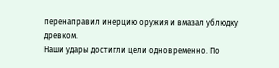перенаправил инерцию оружия и вмазал ублюдку древком.
Наши удары достигли цели одновременно. По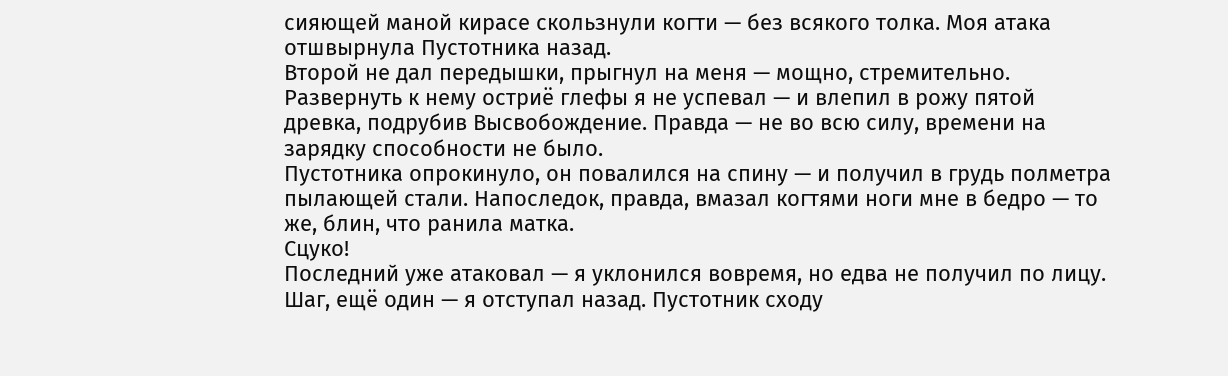сияющей маной кирасе скользнули когти — без всякого толка. Моя атака отшвырнула Пустотника назад.
Второй не дал передышки, прыгнул на меня — мощно, стремительно. Развернуть к нему остриё глефы я не успевал — и влепил в рожу пятой древка, подрубив Высвобождение. Правда — не во всю силу, времени на зарядку способности не было.
Пустотника опрокинуло, он повалился на спину — и получил в грудь полметра пылающей стали. Напоследок, правда, вмазал когтями ноги мне в бедро — то же, блин, что ранила матка.
Сцуко!
Последний уже атаковал — я уклонился вовремя, но едва не получил по лицу. Шаг, ещё один — я отступал назад. Пустотник сходу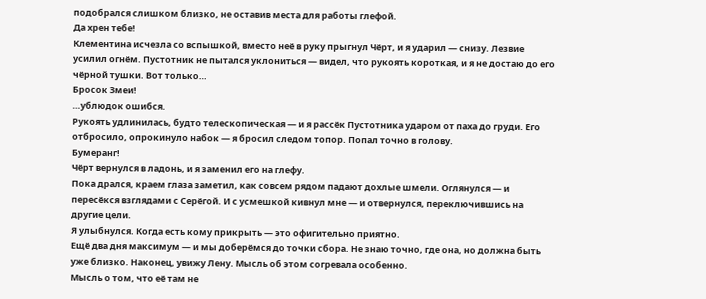подобрался слишком близко, не оставив места для работы глефой.
Да хрен тебе!
Клементина исчезла со вспышкой, вместо неё в руку прыгнул Чёрт, и я ударил — снизу. Лезвие усилил огнём. Пустотник не пытался уклониться — видел, что рукоять короткая, и я не достаю до его чёрной тушки. Вот только…
Бросок Змеи!
…ублюдок ошибся.
Рукоять удлинилась, будто телескопическая — и я рассёк Пустотника ударом от паха до груди. Его отбросило, опрокинуло набок — я бросил следом топор. Попал точно в голову.
Бумеранг!
Чёрт вернулся в ладонь, и я заменил его на глефу.
Пока дрался, краем глаза заметил, как совсем рядом падают дохлые шмели. Оглянулся — и пересёкся взглядами с Серёгой. И с усмешкой кивнул мне — и отвернулся, переключившись на другие цели.
Я улыбнулся. Когда есть кому прикрыть — это офигительно приятно.
Ещё два дня максимум — и мы доберёмся до точки сбора. Не знаю точно, где она, но должна быть уже близко. Наконец, увижу Лену. Мысль об этом согревала особенно.
Мысль о том, что её там не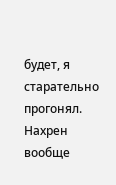будет, я старательно прогонял. Нахрен вообще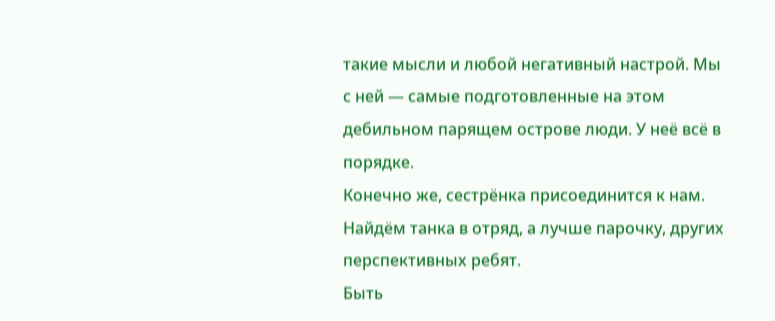такие мысли и любой негативный настрой. Мы с ней — самые подготовленные на этом дебильном парящем острове люди. У неё всё в порядке.
Конечно же, сестрёнка присоединится к нам. Найдём танка в отряд, а лучше парочку, других перспективных ребят.
Быть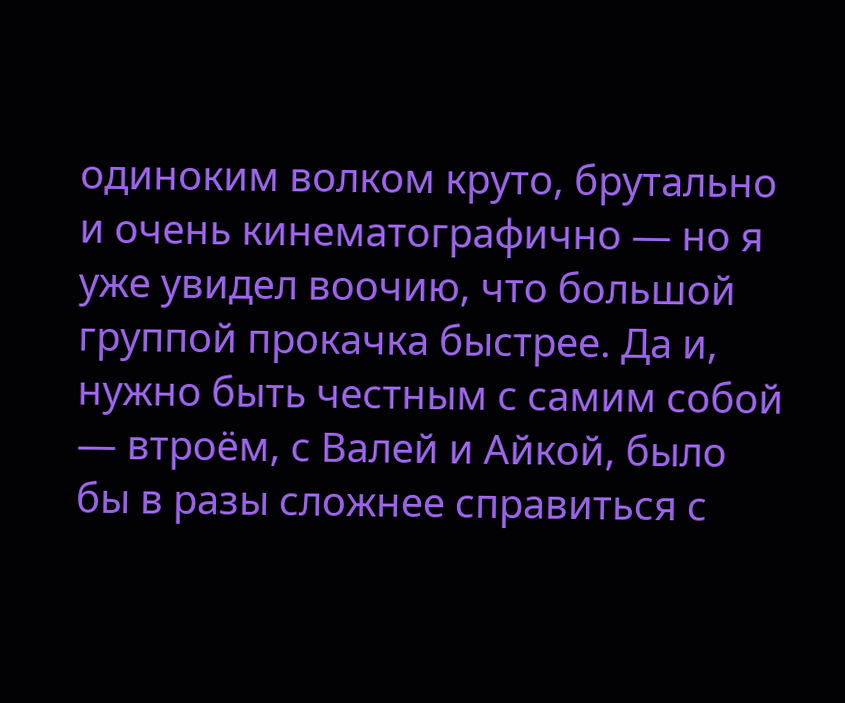одиноким волком круто, брутально и очень кинематографично — но я уже увидел воочию, что большой группой прокачка быстрее. Да и, нужно быть честным с самим собой — втроём, с Валей и Айкой, было бы в разы сложнее справиться с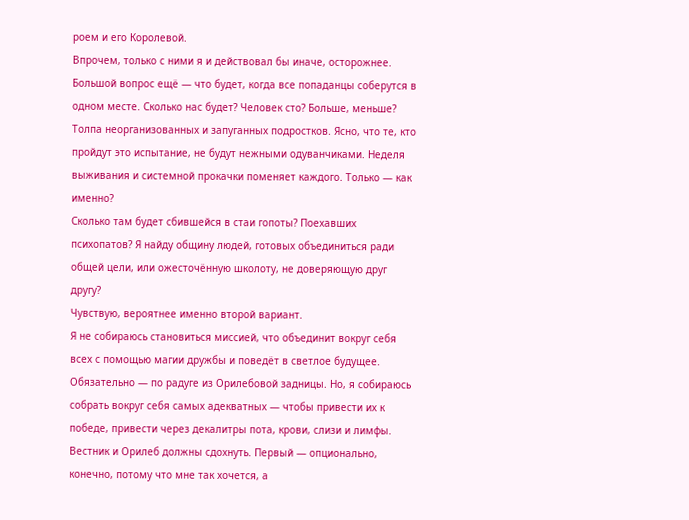роем и его Королевой.
Впрочем, только с ними я и действовал бы иначе, осторожнее.
Большой вопрос ещё — что будет, когда все попаданцы соберутся в одном месте. Сколько нас будет? Человек сто? Больше, меньше?
Толпа неорганизованных и запуганных подростков. Ясно, что те, кто пройдут это испытание, не будут нежными одуванчиками. Неделя выживания и системной прокачки поменяет каждого. Только — как именно?
Сколько там будет сбившейся в стаи гопоты? Поехавших психопатов? Я найду общину людей, готовых объединиться ради общей цели, или ожесточённую школоту, не доверяющую друг другу?
Чувствую, вероятнее именно второй вариант.
Я не собираюсь становиться миссией, что объединит вокруг себя всех с помощью магии дружбы и поведёт в светлое будущее. Обязательно — по радуге из Орилебовой задницы. Но, я собираюсь собрать вокруг себя самых адекватных — чтобы привести их к победе, привести через декалитры пота, крови, слизи и лимфы.
Вестник и Орилеб должны сдохнуть. Первый — опционально, конечно, потому что мне так хочется, а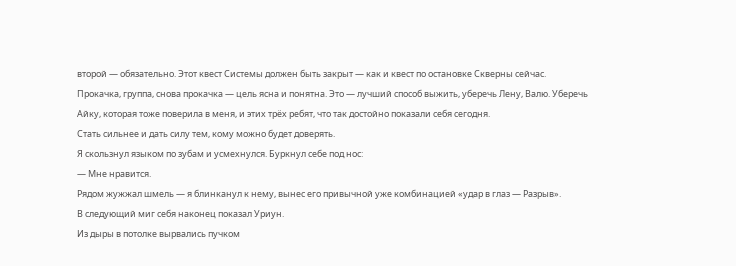второй — обязательно. Этот квест Системы должен быть закрыт — как и квест по остановке Скверны сейчас.
Прокачка, группа, снова прокачка — цель ясна и понятна. Это — лучший способ выжить, уберечь Лену, Валю. Уберечь Айку, которая тоже поверила в меня, и этих трёх ребят, что так достойно показали себя сегодня.
Стать сильнее и дать силу тем, кому можно будет доверять.
Я скользнул языком по зубам и усмехнулся. Буркнул себе под нос:
— Мне нравится.
Рядом жужжал шмель — я блинканул к нему, вынес его привычной уже комбинацией «удар в глаз — Разрыв».
В следующий миг себя наконец показал Уриун.
Из дыры в потолке вырвались пучком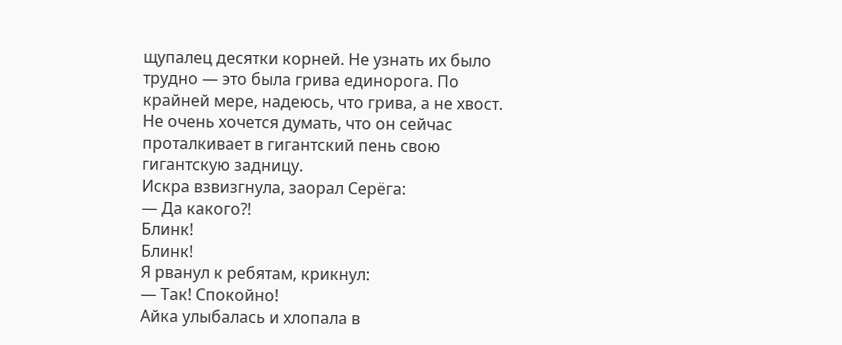щупалец десятки корней. Не узнать их было трудно — это была грива единорога. По крайней мере, надеюсь, что грива, а не хвост. Не очень хочется думать, что он сейчас проталкивает в гигантский пень свою гигантскую задницу.
Искра взвизгнула, заорал Серёга:
— Да какого⁈
Блинк!
Блинк!
Я рванул к ребятам, крикнул:
— Так! Спокойно!
Айка улыбалась и хлопала в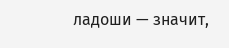ладоши — значит,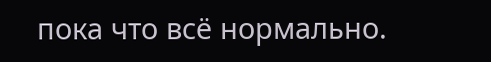пока что всё нормально.